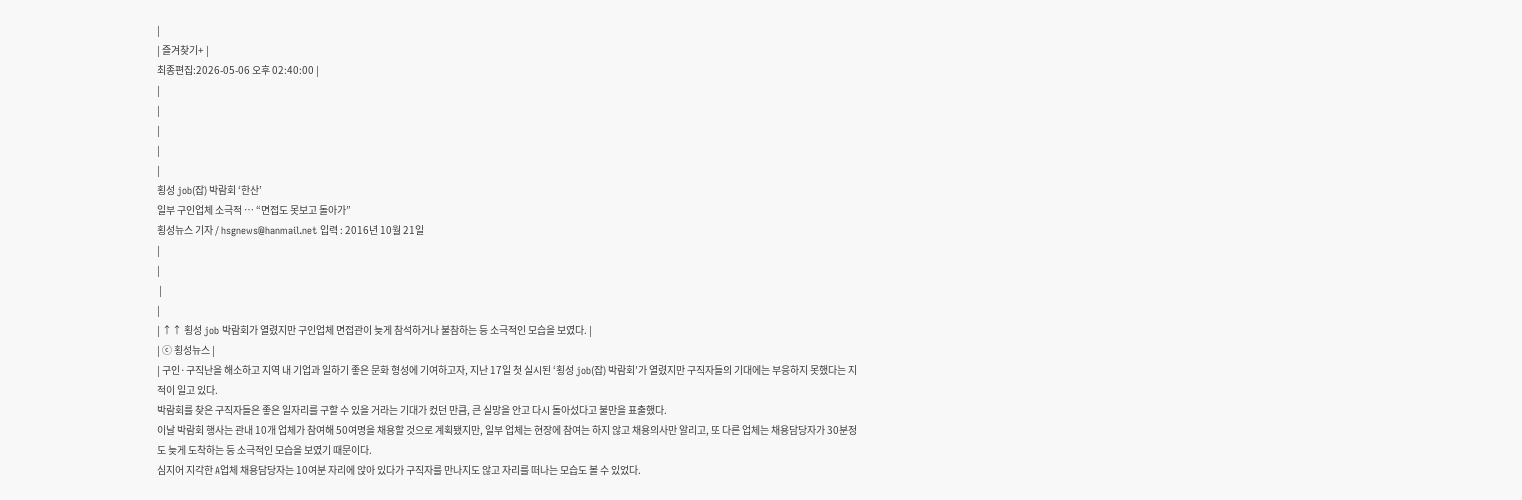|
| 즐겨찾기+ |
최종편집:2026-05-06 오후 02:40:00 |
|
|
|
|
|
횡성 job(잡) 박람회 ‘한산’
일부 구인업체 소극적 … “면접도 못보고 돌아가”
횡성뉴스 기자 / hsgnews@hanmail.net 입력 : 2016년 10월 21일
|
|
 |
|
| ↑↑ 횡성 job 박람회가 열렸지만 구인업체 면접관이 늦게 참석하거나 불참하는 등 소극적인 모습을 보였다. |
| ⓒ 횡성뉴스 |
| 구인·구직난을 해소하고 지역 내 기업과 일하기 좋은 문화 형성에 기여하고자, 지난 17일 첫 실시된 ‘횡성 job(잡) 박람회’가 열렸지만 구직자들의 기대에는 부응하지 못했다는 지적이 일고 있다.
박람회를 찾은 구직자들은 좋은 일자리를 구할 수 있을 거라는 기대가 컸던 만큼, 큰 실망을 안고 다시 돌아섰다고 불만을 표출했다.
이날 박람회 행사는 관내 10개 업체가 참여해 50여명을 채용할 것으로 계획됐지만, 일부 업체는 현장에 참여는 하지 않고 채용의사만 알리고, 또 다른 업체는 채용담당자가 30분정도 늦게 도착하는 등 소극적인 모습을 보였기 때문이다.
심지어 지각한 A업체 채용담당자는 10여분 자리에 앉아 있다가 구직자를 만나지도 않고 자리를 떠나는 모습도 볼 수 있었다.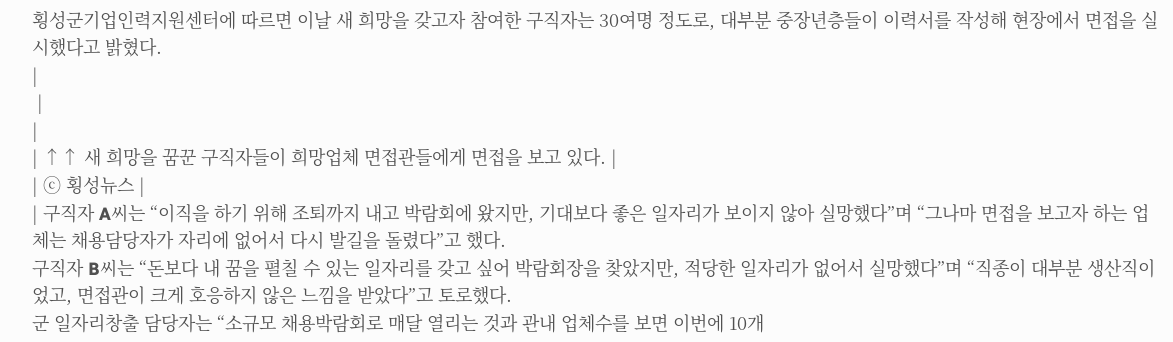횡성군기업인력지원센터에 따르면 이날 새 희망을 갖고자 참여한 구직자는 30여명 정도로, 대부분 중장년층들이 이력서를 작성해 현장에서 면접을 실시했다고 밝혔다.
|
 |
|
| ↑↑ 새 희망을 꿈꾼 구직자들이 희망업체 면접관들에게 면접을 보고 있다. |
| ⓒ 횡성뉴스 |
| 구직자 A씨는 “이직을 하기 위해 조퇴까지 내고 박람회에 왔지만, 기대보다 좋은 일자리가 보이지 않아 실망했다”며 “그나마 면접을 보고자 하는 업체는 채용담당자가 자리에 없어서 다시 발길을 돌렸다”고 했다.
구직자 B씨는 “돈보다 내 꿈을 펼칠 수 있는 일자리를 갖고 싶어 박람회장을 찾았지만, 적당한 일자리가 없어서 실망했다”며 “직종이 대부분 생산직이었고, 면접관이 크게 호응하지 않은 느낌을 받았다”고 토로했다.
군 일자리창출 담당자는 “소규모 채용박람회로 매달 열리는 것과 관내 업체수를 보면 이번에 10개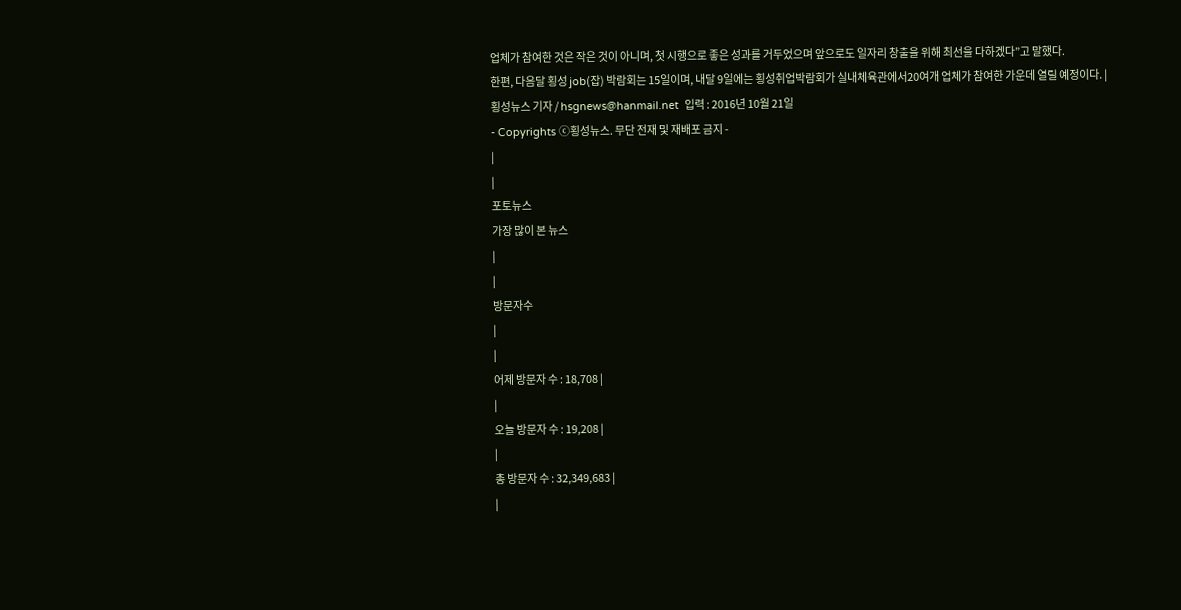업체가 참여한 것은 작은 것이 아니며, 첫 시행으로 좋은 성과를 거두었으며 앞으로도 일자리 창출을 위해 최선을 다하겠다”고 말했다.
한편, 다음달 횡성 job(잡) 박람회는 15일이며, 내달 9일에는 횡성취업박람회가 실내체육관에서20여개 업체가 참여한 가운데 열릴 예정이다. |
횡성뉴스 기자 / hsgnews@hanmail.net  입력 : 2016년 10월 21일
- Copyrights ⓒ횡성뉴스. 무단 전재 및 재배포 금지 -
|
|
포토뉴스
가장 많이 본 뉴스
|
|
방문자수
|
|
어제 방문자 수 : 18,708 |
|
오늘 방문자 수 : 19,208 |
|
총 방문자 수 : 32,349,683 |
|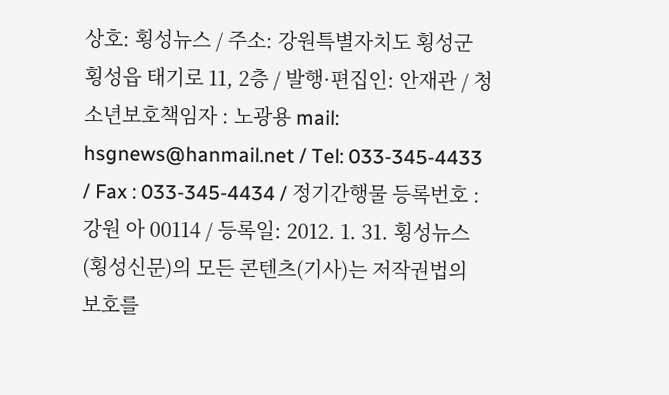상호: 횡성뉴스 / 주소: 강원특별자치도 횡성군 횡성읍 태기로 11, 2층 / 발행·편집인: 안재관 / 청소년보호책임자 : 노광용 mail: hsgnews@hanmail.net / Tel: 033-345-4433 / Fax : 033-345-4434 / 정기간행물 등록번호 : 강원 아 00114 / 등록일: 2012. 1. 31. 횡성뉴스(횡성신문)의 모든 콘텐츠(기사)는 저작권법의 보호를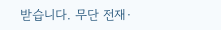받습니다. 무단 전재·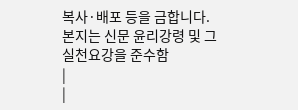복사·배포 등을 금합니다. 본지는 신문 윤리강령 및 그 실천요강을 준수함
|
|